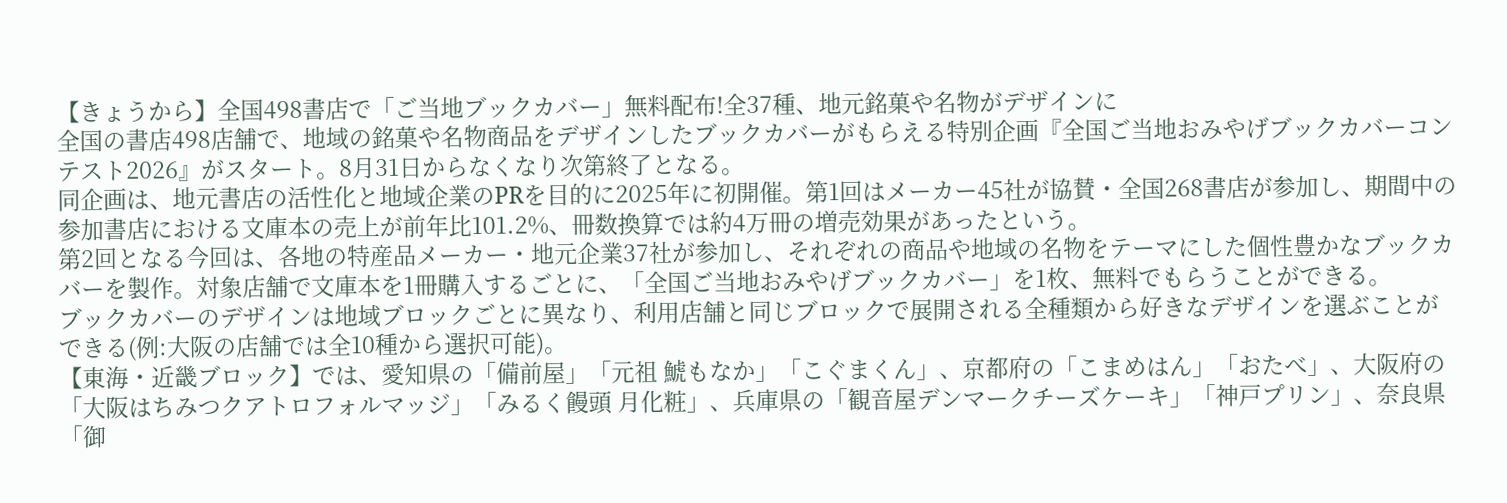【きょうから】全国498書店で「ご当地ブックカバー」無料配布!全37種、地元銘菓や名物がデザインに
全国の書店498店舗で、地域の銘菓や名物商品をデザインしたブックカバーがもらえる特別企画『全国ご当地おみやげブックカバーコンテスト2026』がスタート。8月31日からなくなり次第終了となる。
同企画は、地元書店の活性化と地域企業のPRを目的に2025年に初開催。第1回はメーカー45社が協賛・全国268書店が参加し、期間中の参加書店における文庫本の売上が前年比101.2%、冊数換算では約4万冊の増売効果があったという。
第2回となる今回は、各地の特産品メーカー・地元企業37社が参加し、それぞれの商品や地域の名物をテーマにした個性豊かなブックカバーを製作。対象店舗で文庫本を1冊購入するごとに、「全国ご当地おみやげブックカバー」を1枚、無料でもらうことができる。
ブックカバーのデザインは地域ブロックごとに異なり、利用店舗と同じブロックで展開される全種類から好きなデザインを選ぶことができる(例:大阪の店舗では全10種から選択可能)。
【東海・近畿ブロック】では、愛知県の「備前屋」「元祖 鯱もなか」「こぐまくん」、京都府の「こまめはん」「おたべ」、大阪府の「大阪はちみつクアトロフォルマッジ」「みるく饅頭 月化粧」、兵庫県の「観音屋デンマークチーズケーキ」「神戸プリン」、奈良県「御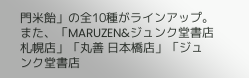門米飴」の全10種がラインアップ。
また、「MARUZEN&ジュンク堂書店 札幌店」「丸善 日本橋店」「ジュンク堂書店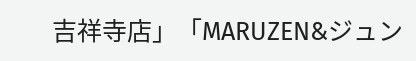吉祥寺店」「MARUZEN&ジュン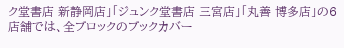ク堂書店 新静岡店」「ジュンク堂書店 三宮店」「丸善 博多店」の6店舗では、全ブロックのブックカバー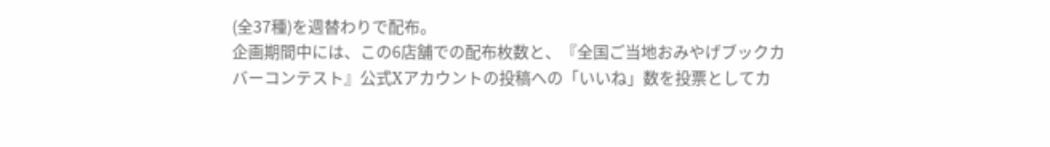(全37種)を週替わりで配布。
企画期間中には、この6店舗での配布枚数と、『全国ご当地おみやげブックカバーコンテスト』公式Xアカウントの投稿への「いいね」数を投票としてカ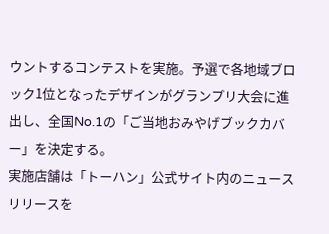ウントするコンテストを実施。予選で各地域ブロック1位となったデザインがグランプリ大会に進出し、全国No.1の「ご当地おみやげブックカバー」を決定する。
実施店舗は「トーハン」公式サイト内のニュースリリースを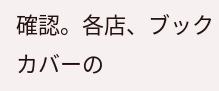確認。各店、ブックカバーの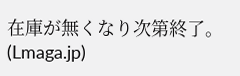在庫が無くなり次第終了。
(Lmaga.jp)